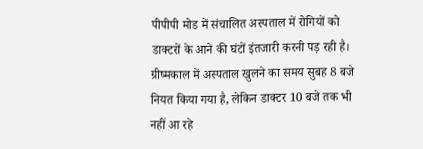पीपीपी मोड में संचालित अस्पताल में रोगियों को डाक्टरों के आने की घंटों इंतजारी करनी पड़ रही है। ग्रीष्मकाल में अस्पताल खुलने का समय सुबह 8 बजे नियत किया गया है, लेकिन डाक्टर 10 बजे तक भी नहीं आ रहे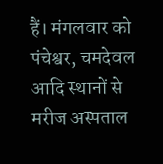हैं। मंगलवार को पंचेश्वर, चमदेवल आदि स्थानों से मरीज अस्पताल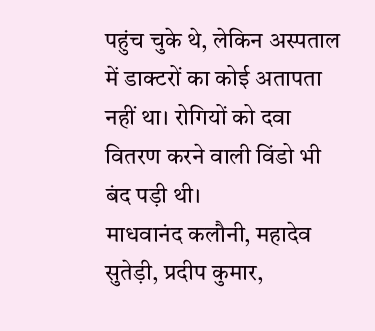पहुंच चुके थे, लेकिन अस्पताल में डाक्टरों का कोई अतापता नहीं था। रोगियों को दवा वितरण करने वाली विंडो भी बंद पड़ी थी।
माधवानंद कलौनी, महादेव सुतेड़ी, प्रदीप कुमार,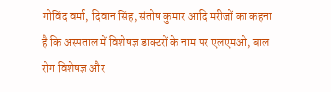गोविंद वर्मा, दिवान सिंह, संतोष कुमार आदि मरीजों का कहना है कि अस्पताल में विशेषज्ञ डाक्टरों के नाम पर एलएमओ, बाल रोग विशेषज्ञ और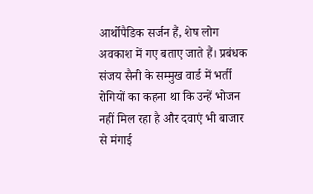आर्थोपैडिक सर्जन हैं, शेष लोग अवकाश में गए बताए जाते हैं। प्रबंधक संजय सैनी के सम्मुख वार्ड में भर्ती रोगियों का कहना था कि उन्हें भोजन नहीं मिल रहा है और दवाएं भी बाजार से मंगाई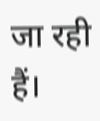जा रही हैं।